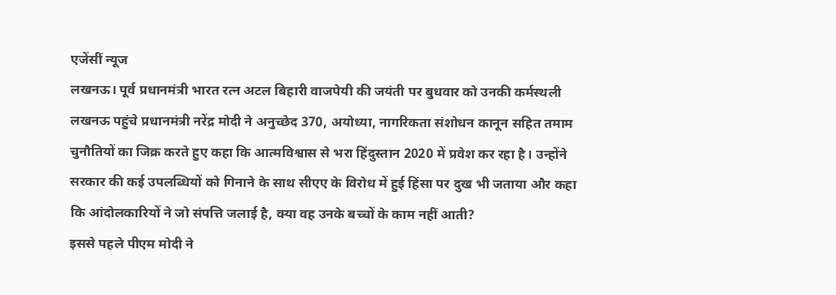एजेंसीं न्यूज
लखनऊ। पूर्व प्रधानमंत्री भारत रत्न अटल बिहारी वाजपेयी की जयंती पर बुधवार को उनकी कर्मस्थली लखनऊ पहुंचे प्रधानमंत्री नरेंद्र मोदी ने अनुच्छेद 370, अयोध्या, नागरिकता संशोधन कानून सहित तमाम चुनौतियों का जिक्र करते हुए कहा कि आत्मविश्वास से भरा हिंदुस्तान 2020 में प्रवेश कर रहा है। उन्होंने सरकार की कई उपलब्धियों को गिनाने के साथ सीएए के विरोध में हुई हिंसा पर दुख भी जताया और कहा कि आंदोलकारियों ने जो संपत्ति जलाई है, क्या वह उनके बच्चों के काम नहीं आती?
इससे पहले पीएम मोदी ने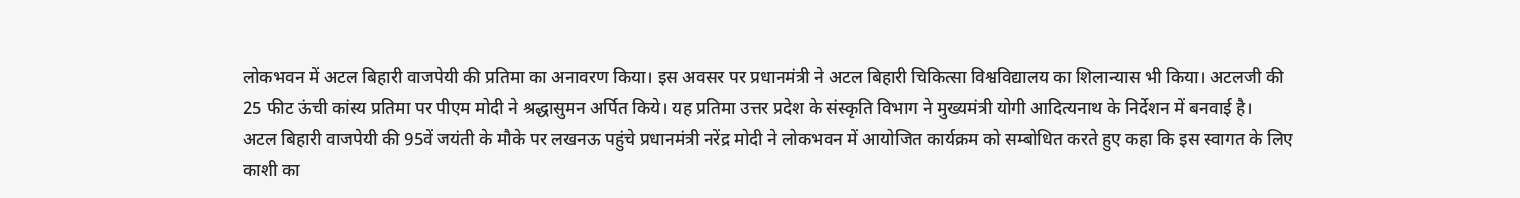लोकभवन में अटल बिहारी वाजपेयी की प्रतिमा का अनावरण किया। इस अवसर पर प्रधानमंत्री ने अटल बिहारी चिकित्सा विश्वविद्यालय का शिलान्यास भी किया। अटलजी की 25 फीट ऊंची कांस्य प्रतिमा पर पीएम मोदी ने श्रद्धासुमन अर्पित किये। यह प्रतिमा उत्तर प्रदेश के संस्कृति विभाग ने मुख्यमंत्री योगी आदित्यनाथ के निर्देशन में बनवाई है।
अटल बिहारी वाजपेयी की 95वें जयंती के मौके पर लखनऊ पहुंचे प्रधानमंत्री नरेंद्र मोदी ने लोकभवन में आयोजित कार्यक्रम को सम्बोधित करते हुए कहा कि इस स्वागत के लिए काशी का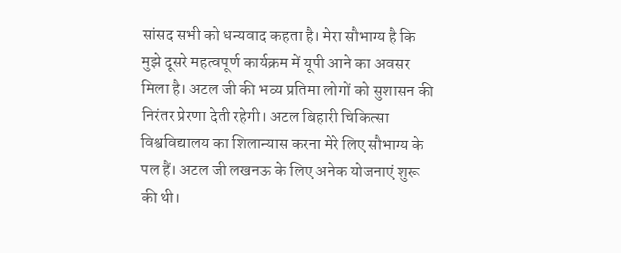सांसद सभी को धन्यवाद कहता है। मेरा सौभाग्य है कि मुझे दूसरे महत्वपूर्ण कार्यक्रम में यूपी आने का अवसर मिला है। अटल जी की भव्य प्रतिमा लोगों को सुशासन की निरंतर प्रेरणा देती रहेगी। अटल बिहारी चिकित्सा विश्वविद्यालय का शिलान्यास करना मेरे लिए सौभाग्य के पल हैं। अटल जी लखनऊ के लिए अनेक योजनाएं शुरू की थी।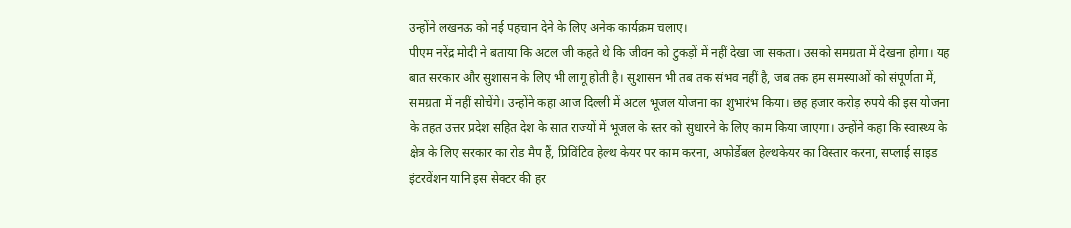उन्होंने लखनऊ को नई पहचान देने के लिए अनेक कार्यक्रम चलाए।
पीएम नरेंद्र मोदी ने बताया कि अटल जी कहते थे कि जीवन को टुकड़ों में नहीं देखा जा सकता। उसको समग्रता में देखना होगा। यह बात सरकार और सुशासन के लिए भी लागू होती है। सुशासन भी तब तक संभव नहीं है, जब तक हम समस्याओं को संपूर्णता में, समग्रता में नहीं सोचेंगे। उन्होंने कहा आज दिल्ली में अटल भूजल योजना का शुभारंभ किया। छह हजार करोड़ रुपये की इस योजना के तहत उत्तर प्रदेश सहित देश के सात राज्यों में भूजल के स्तर को सुधारने के लिए काम किया जाएगा। उन्होंने कहा कि स्वास्थ्य के क्षेत्र के लिए सरकार का रोड मैप हैं, प्रिविंटिव हेल्थ केयर पर काम करना, अफोर्डेबल हेल्थकेयर का विस्तार करना, सप्लाई साइड इंटरवेंशन यानि इस सेक्टर की हर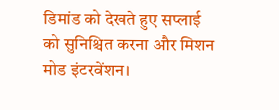डिमांड को देखते हुए सप्लाई को सुनिश्चित करना और मिशन मोड इंटरवेंशन।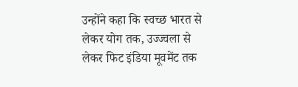उन्होंने कहा कि स्वच्छ भारत से लेकर योग तक, उज्ज्वला से लेकर फिट इंडिया मूवमेंट तक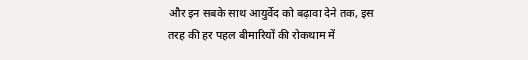और इन सबके साथ आयुर्वेद को बढ़ावा देने तक, इस तरह की हर पहल बीमारियों की रोकथाम में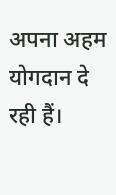अपना अहम योगदान दे रही हैं।